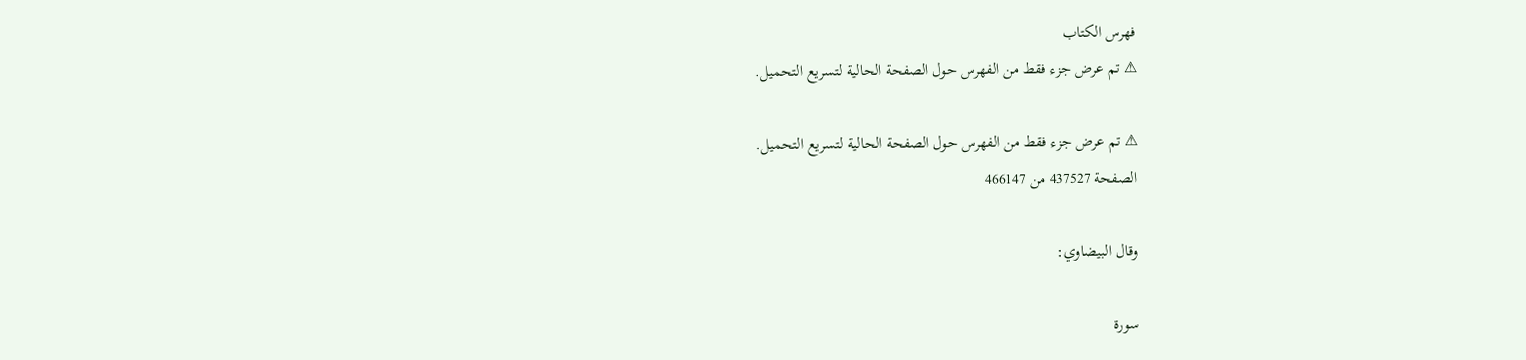فهرس الكتاب
⚠ تم عرض جزء فقط من الفهرس حول الصفحة الحالية لتسريع التحميل.

⚠ تم عرض جزء فقط من الفهرس حول الصفحة الحالية لتسريع التحميل.
الصفحة 437527 من 466147

وقال البيضاوي:

سورة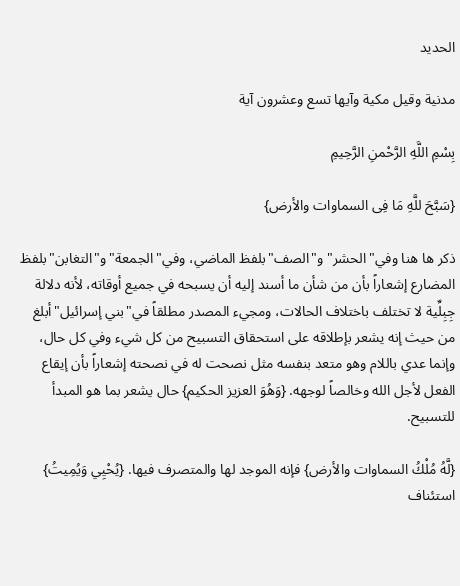الحديد

مدنية وقيل مكية وآيها تسع وعشرون آية

بِسْمِ اللَّهِ الرَّحْمنِ الرَّحِيمِ

{سَبَّحَ للَّهِ مَا فِى السماوات والأرض}

ذكر ها هنا وفي"الحشر"و"الصف"بلفظ الماضي، وفي"الجمعة"و"التغابن"بلفظ المضارع إشعاراً بأن من شأن ما أسند إليه أن يسبحه في جميع أوقاته، لأنه دلالة جِبِلِّية لا تختلف باختلاف الحالات، ومجيء المصدر مطلقاً في"بني إسرائيل"أبلغ من حيث إنه يشعر بإطلاقه على استحقاق التسبيح من كل شيء وفي كل حال، وإنما عدي باللام وهو متعد بنفسه مثل نصحت له في نصحته إشعاراً بأن إيقاع الفعل لأجل الله وخالصاً لوجهه. {وَهُوَ العزيز الحكيم} حال يشعر بما هو المبدأ للتسبيح.

{لَّهُ مُلْكُ السماوات والأرض} فإنه الموجد لها والمتصرف فيها. {يُحْيِي وَيُمِيتُ} استئناف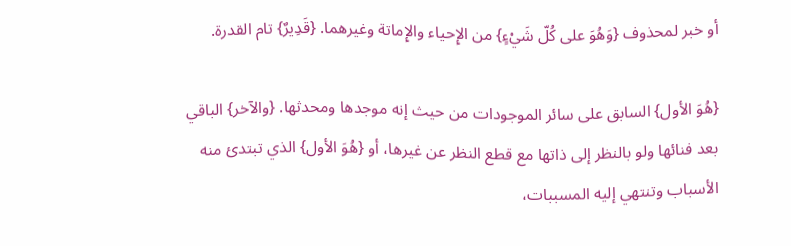أو خبر لمحذوف {وَهُوَ على كُلّ شَيْءٍ} من الإِحياء والإِماتة وغيرهما. {قَدِيرٌ} تام القدرة.

{هُوَ الأول} السابق على سائر الموجودات من حيث إنه موجدها ومحدثها. {والآخر} الباقي بعد فنائها ولو بالنظر إلى ذاتها مع قطع النظر عن غيرها، أو {هُوَ الأول} الذي تبتدئ منه الأسباب وتنتهي إليه المسببات،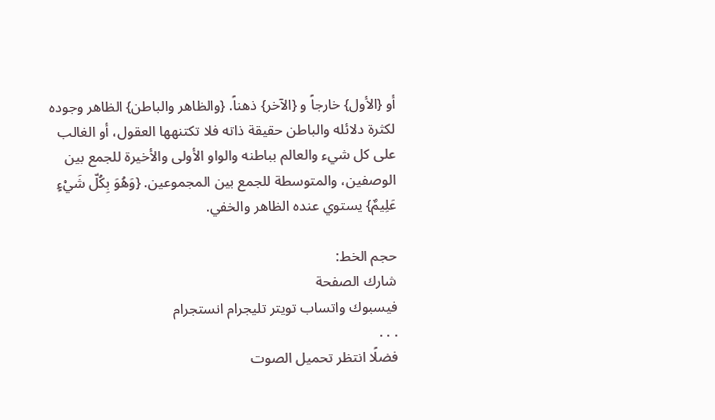أو {الأول} خارجاً و {الآخر} ذهناً. {والظاهر والباطن} الظاهر وجوده لكثرة دلائله والباطن حقيقة ذاته فلا تكتنهها العقول، أو الغالب على كل شيء والعالم بباطنه والواو الأولى والأخيرة للجمع بين الوصفين، والمتوسطة للجمع بين المجموعين. {وَهُوَ بِكُلّ شَيْءٍ عَلِيمٌ} يستوي عنده الظاهر والخفي.

حجم الخط:
شارك الصفحة
فيسبوك واتساب تويتر تليجرام انستجرام
. . .
فضلًا انتظر تحميل الصوت